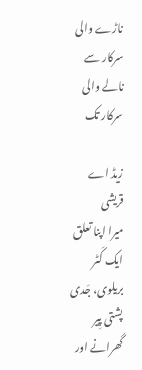ناڑے والی سرکار سے نالے والی سرکار تک

زیڈ اے قریشی
میرا اپنا تعلق ایک کَٹر بریلوی، جَدی پشتی پِیر گھرانے اور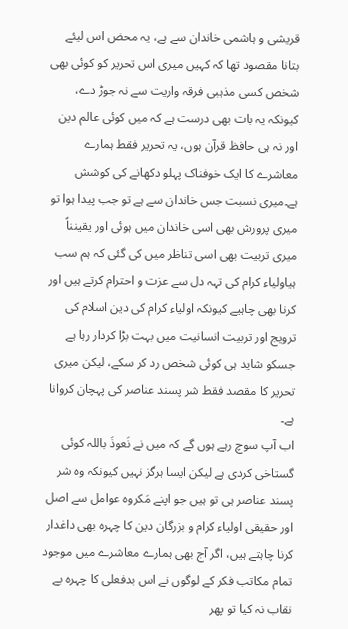قریشی و ہاشمی خاندان سے ہے، یہ محض اس لیئے بتانا مقصود تھا کہ کہیں میری اس تحریر کو کوئی بھی شخص کسی مذہبی فرقہ واریت سے نہ جوڑ دے، کیونکہ یہ بات بھی درست ہے کہ میں کوئی عالم دین اور نہ ہی حافظ قرآن ہوں، یہ تحریر فقط ہمارے معاشرے کا ایک خوفناک پہلو دکھانے کی کوشش ہے۔میری نسبت جس خاندان سے ہے تو جب پیدا ہوا تو میری پرورش بھی اسی خاندان میں ہوئی اور یقینناً میری تربیت بھی اسی تناظر میں کی گئی کہ ہم سب ہیاولیاء کرام کی تہہ دل سے عزت و احترام کرتے ہیں اور کرنا بھی چاہیے کیونکہ اولیاء کرام کی دین اسلام کی ترویج اور تربیت انسانیت میں بہت بڑا کردار رہا ہے جسکو شاید ہی کوئی شخص رد کر سکے، لیکن میری تحریر کا مقصد فقط شر پسند عناصر کی پہچان کروانا ہے۔
اب آپ سوچ رہے ہوں گے کہ میں نے نَعوذَ باللہ کوئی گستاخی کردی ہے لیکن ایسا ہرگز نہیں کیونکہ وہ شر پسند عناصر ہی تو ہیں جو اپنے مَکروہ عوامل سے اصل اور حقیقی اولیاء کرام و بزرگان دین کا چہرہ بھی داغدار کرنا چاہتے ہیں، اگر آج بھی ہمارے معاشرے میں موجود تمام مکاتب فکر کے لوگوں نے اس بدفعلی کا چہرہ بے نقاب نہ کیا تو پھر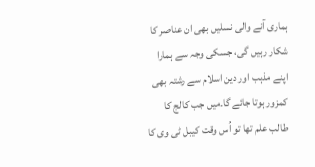ہماری آنے والی نسلیں بھی ان عناصر کا شکار رہیں گی، جسکی وجہ سے ہمارا اپنے مذہب اور دین اسلام سے رشتہ بھی کمزور ہوتا جائے گا۔میں جب کالج کا طالب علم تھا تو اُس وقت کیبل ٹی وی کا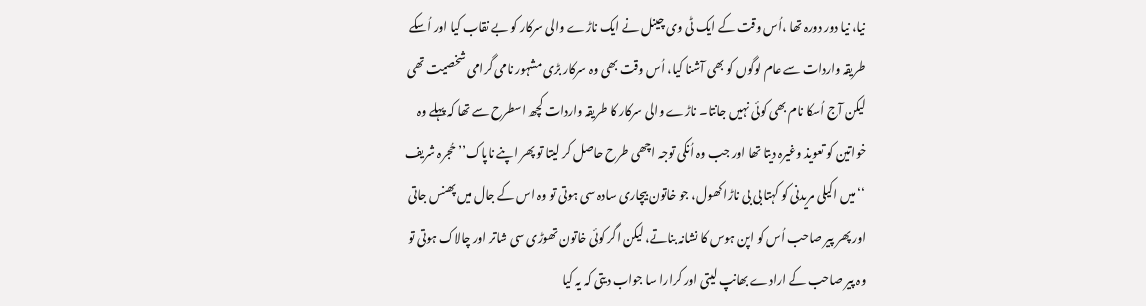نیا، نیا دور دورہ تھا ،اُس وقت کے ایک ٹی وی چینل نے ایک ناڑے والی سرکار کو بے نقاب کیا اور اُسکے طریقہ واردات سے عام لوگوں کو بھی آشنا کیا، اُس وقت بھی وہ سرکار بڑی مشہور نامی گرامی شخصیت تھی لیکن آج اُسکا نام بھی کوئی نہیں جانتا۔ ناڑے والی سرکار کا طریقہ واردات کچھ اسطرح سے تھا کہ پہلے وہ خواتین کو تعویذ وغیرہ دیتا تھا اور جب وہ اُنکی توجہ اچھی طرح حاصل کر لیتا تو پھر اپنے ناپاک’’ حُجرہ شریف ‘‘میں اکیلی مریدنی کو کہتا بی بی ناڑا کھول، جو خاتون بیچاری سادہ سی ہوتی تو وہ اس کے جال میں پھنس جاتی اور پھر پیر صاحب اُس کو اپن ہوس کا نشانہ بناتے، لیکن اگر کوئی خاتون تھوڑی سی شاتر اور چالاک ہوتی تو وہ پیر صاحب کے ارادے بھانپ لیتی اور کرارا سا جواب دیتی کہ یہ کیا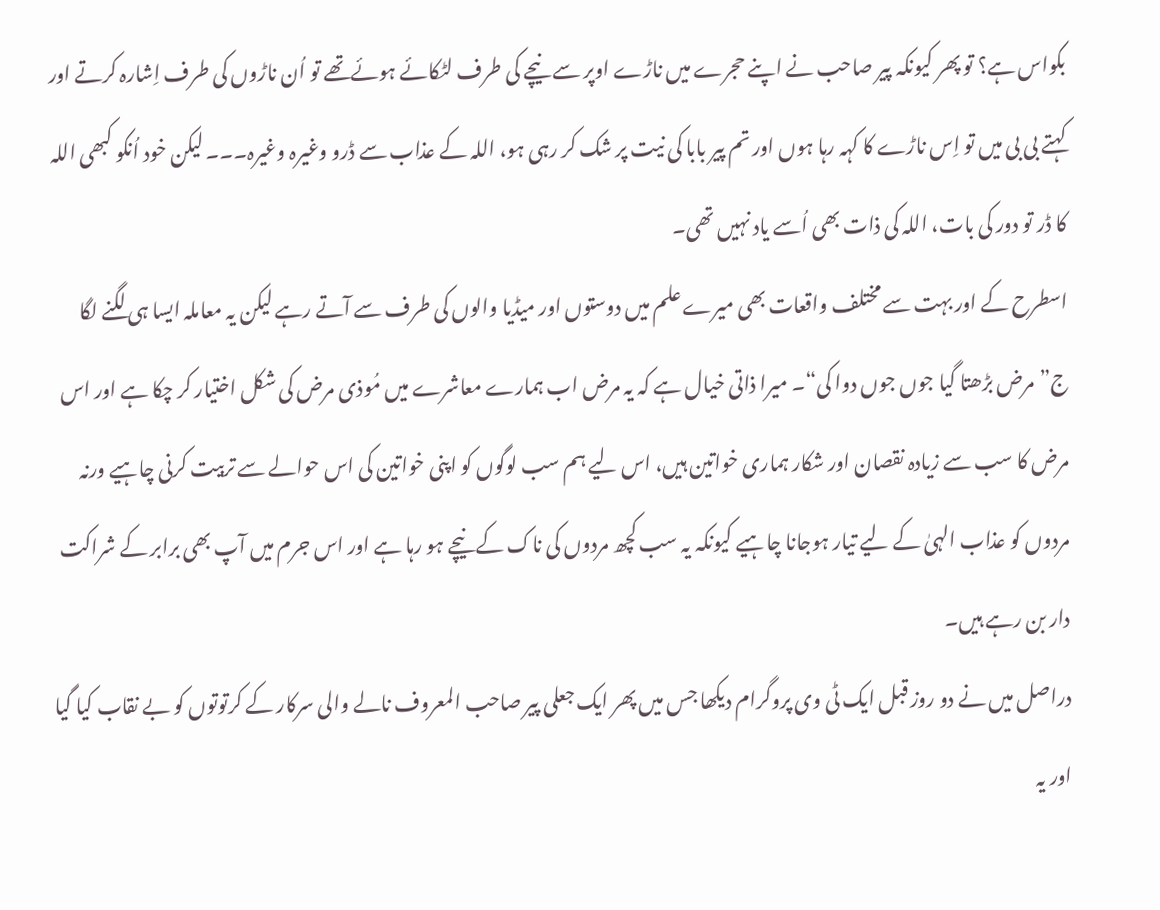بکواس ہے؟ تو پھر کیونکہ پیر صاحب نے اپنے حجرے میں ناڑے اوپر سے نیچے کی طرف لٹکائے ہوئےتھے تو اُن ناڑوں کی طرف اِشارہ کرتے اور کہتے بی بی میں تو اِس ناڑے کا کہہ رہا ہوں اور تم پیر بابا کی نیت پر شک کر رہی ہو، اللہ کے عذاب سے ڈرو وغیرہ وغیرہ۔۔۔ لیکن خود اُنکو کبھی اللہ کا ڈر تو دور کی بات، اللہ کی ذات بھی اُسے یاد نہیں تھی۔
اسطرح کے اور بہت سے مختلف واقعات بھی میرے علم میں دوستوں اور میڈیا والوں کی طرف سے آتے رہے لیکن یہ معاملہ ایسا ہی لگنے لگا ج”مرض بڑھتا گیا جوں جوں دوا کی“۔ میرا ذاتی خیال ہے کہ یہ مرض اب ہمارے معاشرے میں مُوذی مرض کی شکل اختیار کر چکا ہے اور اس مرض کا سب سے زیادہ نقصان اور شکار ہماری خواتین ہیں، اس لیے ہم سب لوگوں کو اپنی خواتین کی اس حوالے سے تربیت کرنی چاہیے ورنہ مردوں کو عذاب الہیٰ کے لیے تیار ہوجانا چاہیے کیونکہ یہ سب کچھ مردوں کی ناک کے نیچے ہو رہا ہے اور اس جرم میں آپ بھی برابر کے شراکت دار بن رہے ہیں۔
دراصل میں نے دو روز قبل ایک ٹی وی پروگرام دیکھا جس میں پھر ایک جعلی پیر صاحب المعروف نالے والی سرکار کے کرتوتوں کو بے نقاب کیا گیا اور یہ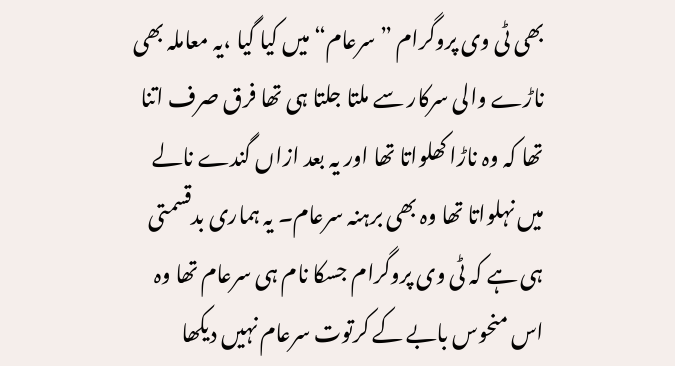بھی ٹی وی پروگرام ”سرعام“ میں کیا گیا ،یہ معاملہ بھی ناڑے والی سرکار سے ملتا جلتا ہی تھا فرق صرف اتنا تھا کہ وہ ناڑا کھلواتا تھا اور یہ بعد ازاں گندے نالے میں نہلواتا تھا وہ بھی برہنہ سرعام۔ یہ ہماری بدقسمتی ہی ہے کہ ٹی وی پروگرام جسکا نام ہی سرعام تھا وہ اس منحوس بابے کے کرتوت سرعام نہیں دیکھا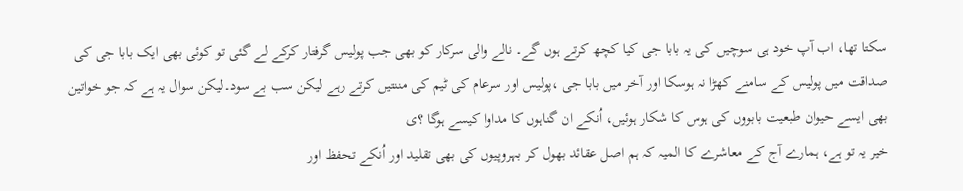سکتا تھا، اب آپ خود ہی سوچیں کی یہ بابا جی کیا کچھ کرتے ہوں گے۔ نالے والی سرکار کو بھی جب پولیس گرفتار کرکے لے گئی تو کوئی بھی ایک بابا جی کی صداقت میں پولیس کے سامنے کھڑا نہ ہوسکا اور آخر میں بابا جی ،پولیس اور سرعام کی ٹیم کی مننتیں کرتے رہے لیکن سب بے سود۔لیکن سوال یہ ہے کہ جو خواتین بھی ایسے حیوان طبعیت بابووں کی ہوس کا شکار ہوئیں، اُنکے ان گناہوں کا مداوا کیسے ہوگا ؟ی
خیر یہ تو ہے، ہمارے آج کے معاشرے کا المیہ کہ ہم اصل عقائد بھول کر بہروپیوں کی بھی تقلید اور اُنکے تحفظ اور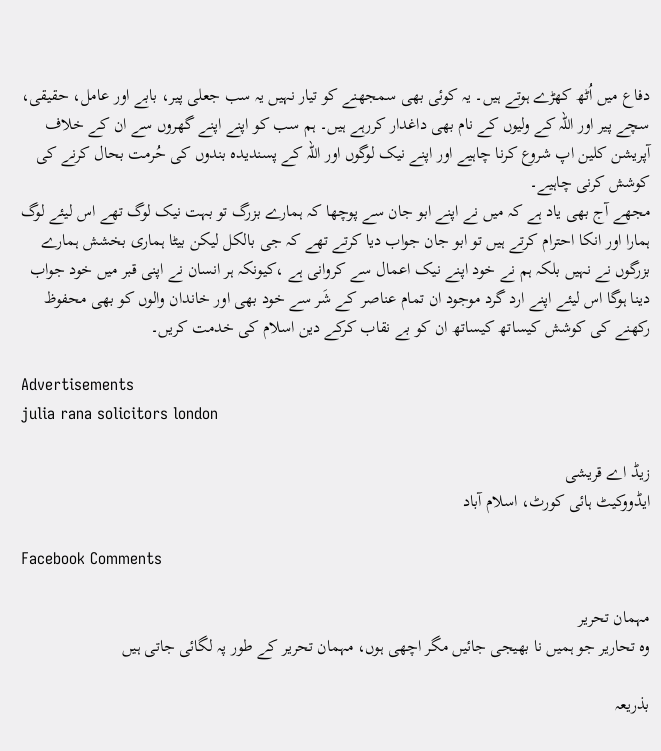دفاع میں اُٹھ کھڑے ہوتے ہیں۔ یہ کوئی بھی سمجھنے کو تیار نہیں یہ سب جعلی پیر، بابے اور عامل، حقیقی، سچے پیر اور اللہ کے ولیوں کے نام بھی داغدار کررہے ہیں۔ ہم سب کو اپنے اپنے گھروں سے ان کے خلاف آپریشن کلین اپ شروع کرنا چاہیے اور اپنے نیک لوگوں اور اللہ کے پسندیدہ بندوں کی حُرمت بحال کرنے کی کوشش کرنی چاہیے۔
مجھے آج بھی یاد ہے کہ میں نے اپنے ابو جان سے پوچھا کہ ہمارے بزرگ تو بہت نیک لوگ تھے اس لیئے لوگ ہمارا اور انکا احترام کرتے ہیں تو ابو جان جواب دیا کرتے تھے کہ جی بالکل لیکن بیٹا ہماری بخشش ہمارے بزرگوں نے نہیں بلکہ ہم نے خود اپنے نیک اعمال سے کروانی ہے ،کیونکہ ہر انسان نے اپنی قبر میں خود جواب دینا ہوگا اس لیئے اپنے ارد گرد موجود ان تمام عناصر کے شَر سے خود بھی اور خاندان والوں کو بھی محفوظ رکھنے کی کوشش کیساتھ کیساتھ ان کو بے نقاب کرکے دین اسلام کی خدمت کریں۔

Advertisements
julia rana solicitors london

زیڈ اے قریشی
ایڈووکیٹ ہائی کورٹ، اسلام آباد

Facebook Comments

مہمان تحریر
وہ تحاریر جو ہمیں نا بھیجی جائیں مگر اچھی ہوں، مہمان تحریر کے طور پہ لگائی جاتی ہیں

بذریعہ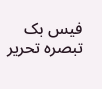فیس بک تبصرہ تحریر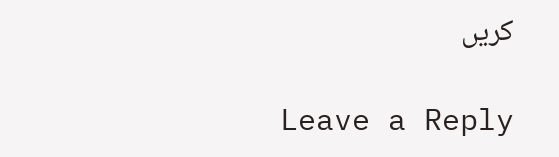کریں

Leave a Reply